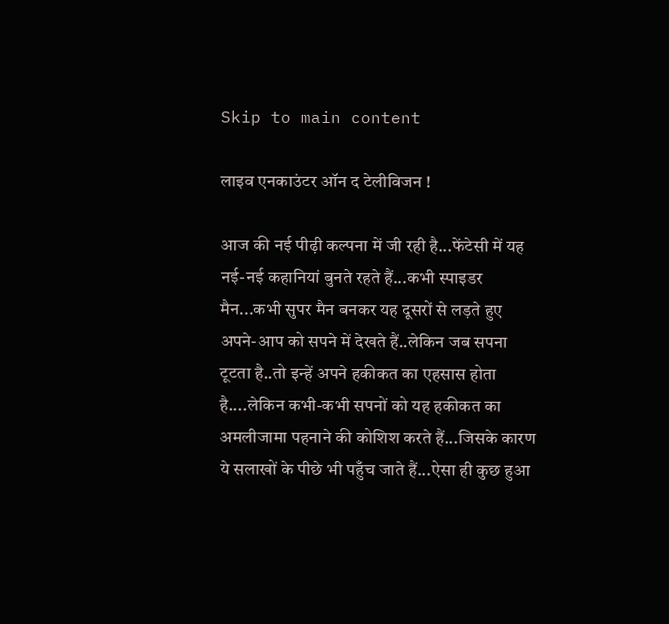Skip to main content

लाइव एनकाउंटर ऑन द टेलीविजन !

आज की नई पीढ़ी कल्पना में जी रही है...फेंटेसी में यह नई-नई कहानियां बुनते रहते हैं...कभी स्पाइडर मैन...कभी सुपर मैन बनकर यह दूसरों से लड़ते हुए अपने-आप को सपने में देखते हैं..लेकिन जब सपना टूटता है..तो इन्हें अपने हकीकत का एहसास होता है....लेकिन कभी-कभी सपनों को यह हकीकत का अमलीजामा पहनाने की कोशिश करते हैं...जिसके कारण ये सलाखों के पीछे भी पहुँच जाते हैं...ऐसा ही कुछ हुआ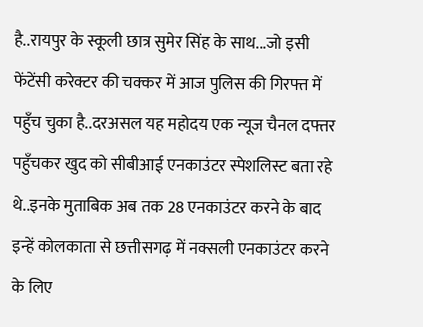है..रायपुर के स्कूली छात्र सुमेर सिंह के साथ...जो इसी फेंटेंसी करेक्टर की चक्कर में आज पुलिस की गिरफ्त में पहुँच चुका है..दरअसल यह महोदय एक न्यूज चैनल दफ्तर पहुँचकर खुद को सीबीआई एनकाउंटर स्पेशलिस्ट बता रहे थे..इनके मुताबिक अब तक 28 एनकाउंटर करने के बाद इन्हें कोलकाता से छत्तीसगढ़ में नक्सली एनकाउंटर करने के लिए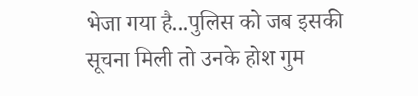भेजा गया है...पुलिस को जब इसकी सूचना मिली तो उनके होश गुम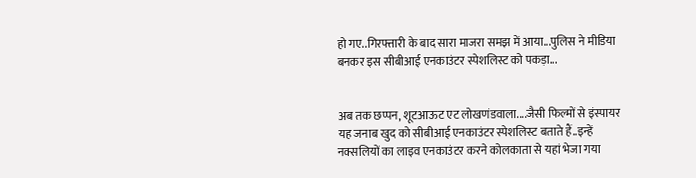हो गए..गिरफ्तारी के बाद सारा माजरा समझ में आया...पुलिस ने मीडिया बनकर इस सीबीआई एनकाउंटर स्पेशलिस्ट को पकड़ा...


अब तक छप्पन, शूटआऊट एट लोखणंडवाला....जैसी फिल्मों से इंस्पायर यह जनाब खुद को सीबीआई एनकाउंटर स्पेशलिस्ट बताते हैं..इन्हें नक्सलियों का लाइव एनकाउंटर करने कोलकाता से यहां भेजा गया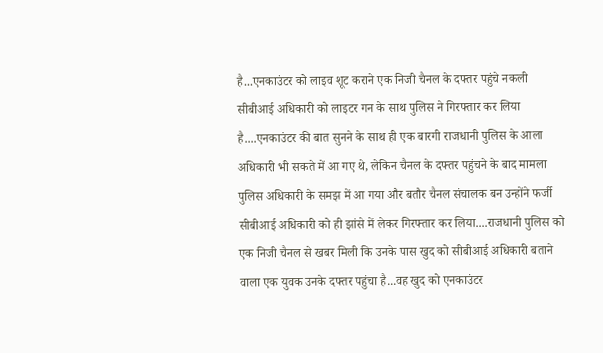है...एनकाउंटर को लाइव शूट कराने एक निजी चैनल के दफ्तर पहुंचे नकली सीबीआई अधिकारी को लाइटर गन के साथ पुलिस ने गिरफ्तार कर लिया है....एनकाउंटर की बात सुनने के साथ ही एक बारगी राजधानी पुलिस के आला अधिकारी भी सकते में आ गए थे, लेकिन चैनल के दफ्तर पहुंचने के बाद मामला पुलिस अधिकारी के समझ में आ गया और बतौर चैनल संचालक बन उन्होंने फर्जी सीबीआई अधिकारी को ही झांसे में लेकर गिरफ्तार कर लिया....राजधानी पुलिस को एक निजी चैनल से खबर मिली कि उनके पास खुद को सीबीआई अधिकारी बताने वाला एक युवक उनके दफ्तर पहुंचा है...वह खुद को एनकाउंटर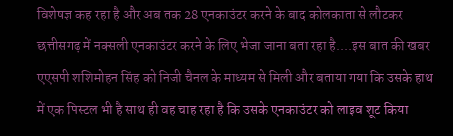विशेषज्ञ कह रहा है और अब तक 28 एनकाउंटर करने के बाद कोलकाता से लौटकर छत्तीसगढ़ में नक्सली एनकाउंटर करने के लिए भेजा जाना बता रहा है....इस बात की खबर एएसपी शशिमोहन सिंह को निजी चैनल के माध्यम से मिली और बताया गया कि उसके हाथ में एक पिस्टल भी है साथ ही वह चाह रहा है कि उसके एनकाउंटर को लाइव शूट किया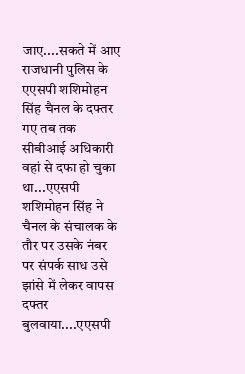जाए....सकते में आए राजधानी पुलिस के एएसपी शशिमोहन सिंह चैनल के दफ्तर गए तब तक सीबीआई अधिकारी वहां से दफा हो चुका था...एएसपी शशिमोहन सिंह ने चैनल के संचालक के तौर पर उसके नंबर पर संपर्क साध उसे झांसे में लेकर वापस दफ्तर बुलवाया....एएसपी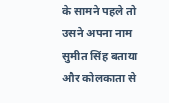के सामने पहले तो उसने अपना नाम सुमीत सिंह बताया और कोलकाता से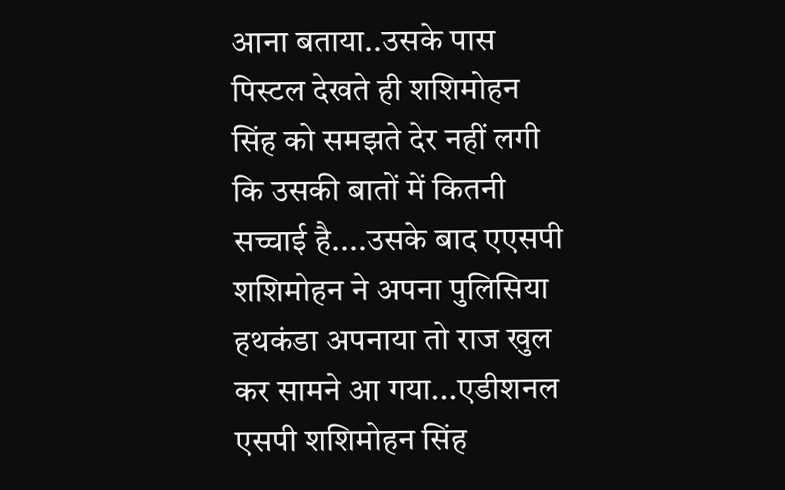आना बताया..उसके पास पिस्टल देखते ही शशिमोहन सिंह को समझते देर नहीं लगी कि उसकी बातों में कितनी सच्चाई है....उसके बाद एएसपी शशिमोहन ने अपना पुलिसिया हथकंडा अपनाया तो राज खुल कर सामने आ गया...एडीशनल एसपी शशिमोहन सिंह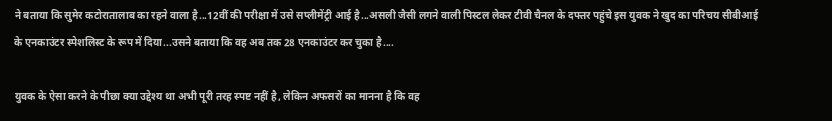ने बताया कि सुमेर कटोरातालाब का रहने वाला है...12वीं की परीक्षा में उसे सप्लीमेंट्री आई है...असली जैसी लगने वाली पिस्टल लेकर टीवी चैनल के दफ्तर पहुंचे इस युवक ने खुद का परिचय सीबीआई के एनकाउंटर स्पेशलिस्ट के रूप में दिया...उसने बताया कि वह अब तक 28 एनकाउंटर कर चुका है....

युवक के ऐसा करने के पीछा क्या उद्देश्य था अभी पूरी तरह स्पष्ट नहीं है, लेकिन अफसरों का मानना है कि वह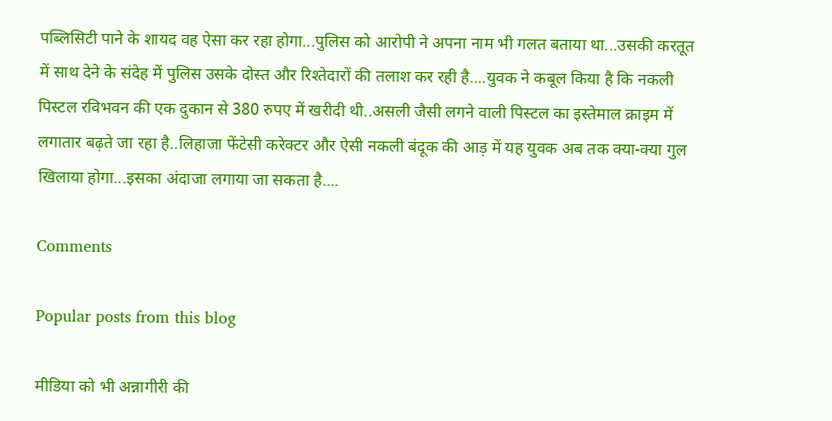पब्लिसिटी पाने के शायद वह ऐसा कर रहा होगा...पुलिस को आरोपी ने अपना नाम भी गलत बताया था...उसकी करतूत में साथ देने के संदेह में पुलिस उसके दोस्त और रिश्तेदारों की तलाश कर रही है....युवक ने कबूल किया है कि नकली पिस्टल रविभवन की एक दुकान से 380 रुपए में खरीदी थी..असली जैसी लगने वाली पिस्टल का इस्तेमाल क्राइम में लगातार बढ़ते जा रहा है..लिहाजा फेंटेसी करेक्टर और ऐसी नकली बंदूक की आड़ में यह युवक अब तक क्या-क्या गुल खिलाया होगा...इसका अंदाजा लगाया जा सकता है....

Comments

Popular posts from this blog

मीडिया को भी अन्नागीरी की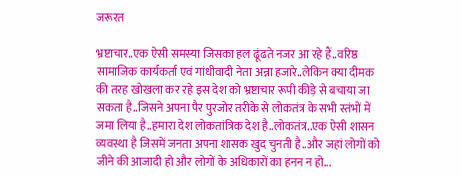जरूरत

भ्रष्टाचार..एक ऐसी समस्या जिसका हल ढूंढते नजर आ रहे हैं..वरिष्ठ सामाजिक कार्यकर्ता एवं गांधीवादी नेता अन्ना हजारे..लेकिन क्या दीमक की तरह खोखला कर रहे इस देश को भ्रष्टाचार रूपी कीड़े से बचाया जा सकता है..जिसने अपना पैर पुरजोर तरीके से लोकतंत्र के सभी स्तंभों में जमा लिया है..हमारा देश लोकतांत्रिक देश है..लोकतंत्र..एक ऐसी शासन व्यवस्था है जिसमें जनता अपना शासक खुद चुनती है..और जहां लोगों को जीने की आजादी हो और लोगों के अधिकारों का हनन न हो...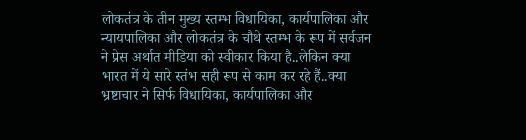लोकतंत्र के तीन मुख्य स्तम्भ विधायिका, कार्यपालिका और न्यायपालिका और लोकतंत्र के चौथे स्तम्भ के रूप में सर्वजन ने प्रेस अर्थात मीडिया को स्वीकार किया है..लेकिन क्या भारत में ये सारे स्तंभ सही रूप से काम कर रहे हैं..क्या भ्रष्टाचार ने सिर्फ विधायिका, कार्यपालिका और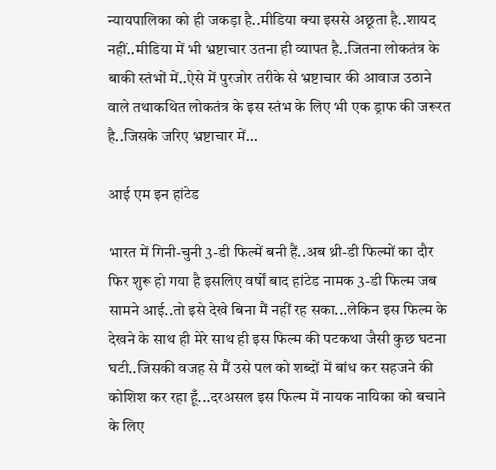न्यायपालिका को ही जकड़ा है..मीडिया क्या इससे अछूता है..शायद नहीं..मीडिया में भी भ्रष्टाचार उतना ही व्यापत है..जितना लोकतंत्र के बाकी स्तंभों में..ऐसे में पुरजोर तरीके से भ्रष्टाचार की आवाज उठाने वाले तथाकथित लोकतंत्र के इस स्तंभ के लिए भी एक ड्राफ की जरूरत है..जिसके जरिए भ्रष्टाचार में...

आई एम इन हांटेड

भारत में गिनी-चुनी 3-डी फिल्में बनी हैं..अब थ्री-डी फिल्मों का दौर फिर शुरू हो गया है इसलिए वर्षों बाद हांटेड नामक 3-डी फिल्म जब सामने आई..तो इसे देखे बिना मैं नहीं रह सका...लेकिन इस फिल्म के देखने के साथ ही मेरे साथ ही इस फिल्म की पटकथा जैसी कुछ घटना घटी..जिसकी वजह से मैं उसे पल को शब्दों में बांध कर सहजने की कोशिश कर रहा हूँ...दरअसल इस फिल्म में नायक नायिका को बचाने के लिए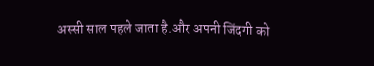अस्सी साल पहले जाता है.और अपनी जिंदगी को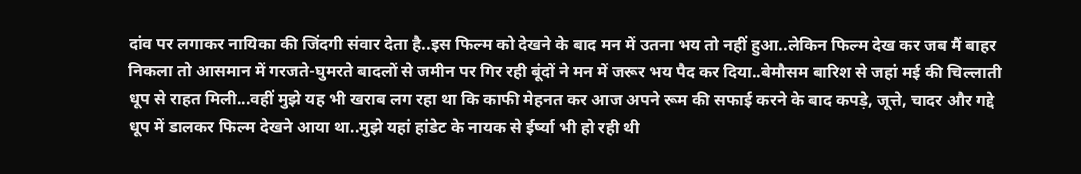दांव पर लगाकर नायिका की जिंदगी संवार देता है..इस फिल्म को देखने के बाद मन में उतना भय तो नहीं हुआ..लेकिन फिल्म देख कर जब मैं बाहर निकला तो आसमान में गरजते-घुमरते बादलों से जमीन पर गिर रही बूंदों ने मन में जरूर भय पैद कर दिया..बेमौसम बारिश से जहां मई की चिल्लाती धूप से राहत मिली...वहीं मुझे यह भी खराब लग रहा था कि काफी मेहनत कर आज अपने रूम की सफाई करने के बाद कपड़े, जूत्ते, चादर और गद्दे धूप में डालकर फिल्म देखने आया था..मुझे यहां हांडेट के नायक से ईर्ष्या भी हो रही थी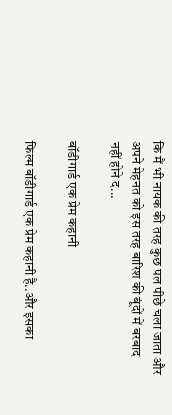कि मैं भी नायक की तरह कुछ पल पीछे चला जाता और अपने मेहनत को इस तरह बारिश की बूंदों में बरबाद नहीं होने द...

बॉडीगार्ड एक प्रेम कहानी

फिल्म बॉडीगार्ड एक प्रेम कहानी है..और इसका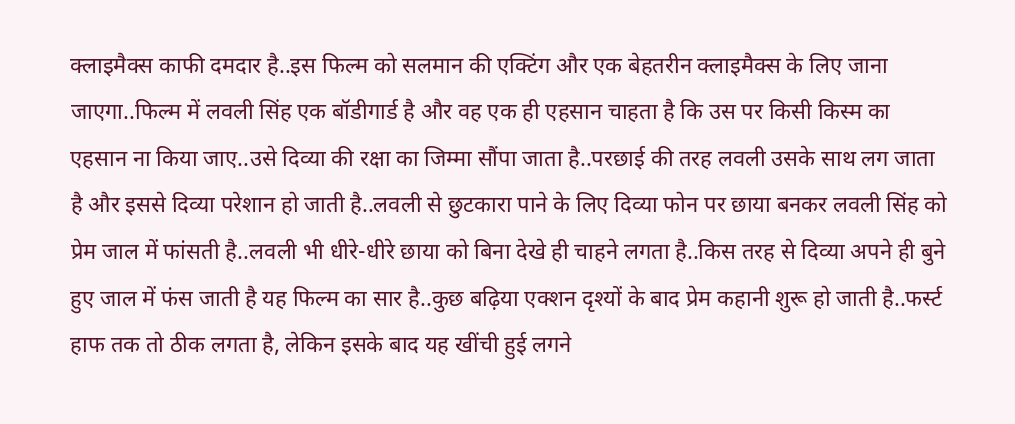क्लाइमैक्स काफी दमदार है..इस फिल्म को सलमान की एक्टिंग और एक बेहतरीन क्लाइमैक्स के लिए जाना जाएगा..फिल्म में लवली सिंह एक बॉडीगार्ड है और वह एक ही एहसान चाहता है कि उस पर किसी किस्म का एहसान ना किया जाए..उसे दिव्या की रक्षा का जिम्मा सौंपा जाता है..परछाई की तरह लवली उसके साथ लग जाता है और इससे दिव्या परेशान हो जाती है..लवली से छुटकारा पाने के लिए दिव्या फोन पर छाया बनकर लवली सिंह को प्रेम जाल में फांसती है..लवली भी धीरे-धीरे छाया को बिना देखे ही चाहने लगता है..किस तरह से दिव्या अपने ही बुने हुए जाल में फंस जाती है यह फिल्म का सार है..कुछ बढ़िया एक्शन दृश्यों के बाद प्रेम कहानी शुरू हो जाती है..फर्स्ट हाफ तक तो ठीक लगता है, लेकिन इसके बाद यह खींची हुई लगने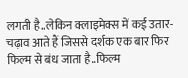लगती है..लेकिन क्लाइमेक्स में कई उतार-चढ़ाव आते हैं जिससे दर्शक एक बार फिर फिल्म से बंध जाता है..फिल्म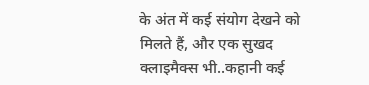के अंत में कई संयोग देखने को मिलते हैं, और एक सुखद क्लाइमैक्स भी..कहानी कई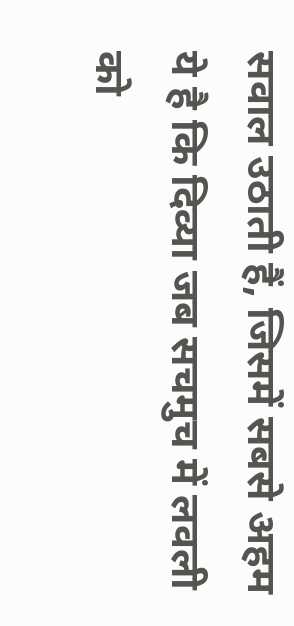सवाल उठाती हैं, जिसमें सबसे अहम ये है कि दिव्या जब सचमुच में लवली को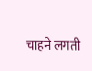चाहने लगती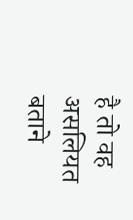है तो वह असलियत बताने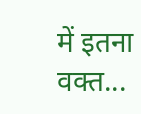में इतना वक्त...